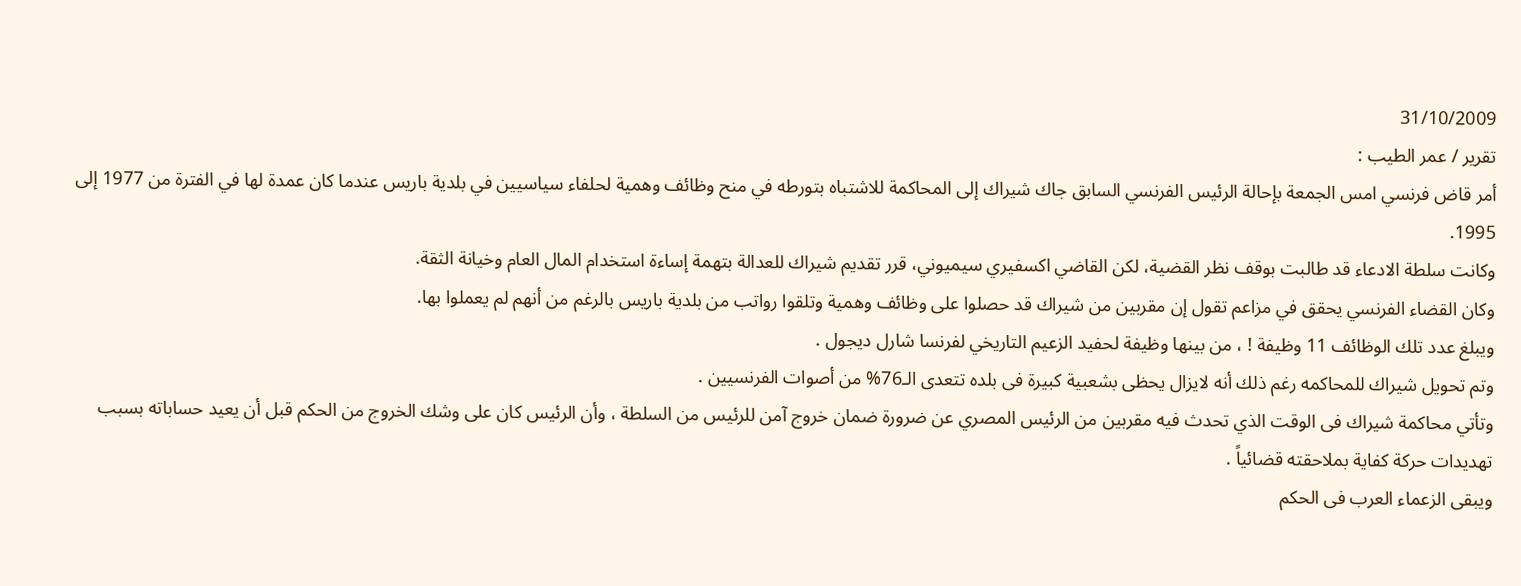31/10/2009
تقرير / عمر الطيب :
أمر قاض فرنسي امس الجمعة بإحالة الرئيس الفرنسي السابق جاك شيراك إلى المحاكمة للاشتباه بتورطه في منح وظائف وهمية لحلفاء سياسيين في بلدية باريس عندما كان عمدة لها في الفترة من 1977 إلى 1995.
وكانت سلطة الادعاء قد طالبت بوقف نظر القضية، لكن القاضي اكسفيري سيميوني، قرر تقديم شيراك للعدالة بتهمة إساءة استخدام المال العام وخيانة الثقة.
وكان القضاء الفرنسي يحقق في مزاعم تقول إن مقربين من شيراك قد حصلوا على وظائف وهمية وتلقوا رواتب من بلدية باريس بالرغم من أنهم لم يعملوا بها.
ويبلغ عدد تلك الوظائف 11 وظيفة ! ، من بينها وظيفة لحفيد الزعيم التاريخي لفرنسا شارل ديجول .
وتم تحويل شيراك للمحاكمه رغم ذلك أنه لايزال يحظى بشعبية كبيرة فى بلده تتعدى الـ76% من أصوات الفرنسيين .
وتأتي محاكمة شيراك فى الوقت الذي تحدث فيه مقربين من الرئيس المصري عن ضرورة ضمان خروج آمن للرئيس من السلطة ، وأن الرئيس كان على وشك الخروج من الحكم قبل أن يعيد حساباته بسبب تهديدات حركة كفاية بملاحقته قضائياً .
ويبقى الزعماء العرب فى الحكم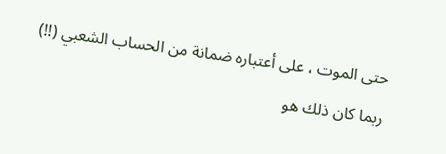حتى الموت ، على أعتباره ضمانة من الحساب الشعبي (!!)
ربما كان ذلك هو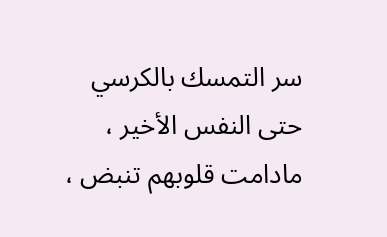سر التمسك بالكرسي حتى النفس الأخير ، مادامت قلوبهم تنبض ،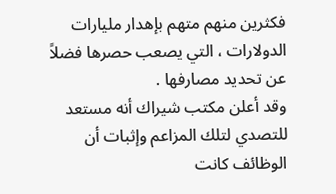فكثرين منهم متهم بإهدار مليارات الدولارات ، التي يصعب حصرها فضلاً عن تحديد مصارفها .
وقد أعلن مكتب شيراك أنه مستعد للتصدي لتلك المزاعم وإثبات أن الوظائف كانت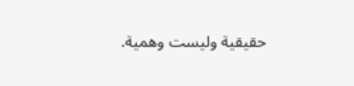حقيقية وليست وهمية.